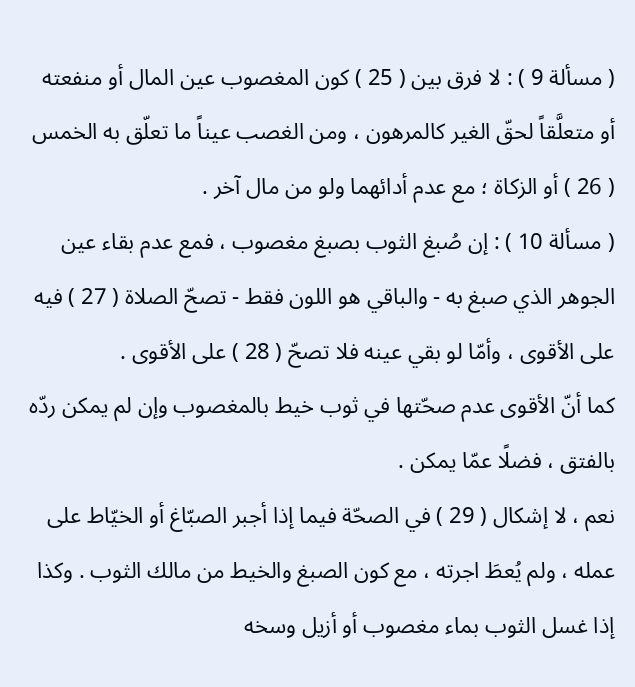( مسألة 9 ) : لا فرق بين ( 25 ) كون المغصوب عين المال أو منفعته أو متعلَّقاً لحقّ الغير كالمرهون ، ومن الغصب عيناً ما تعلّق به الخمس ( 26 ) أو الزكاة ؛ مع عدم أدائهما ولو من مال آخر .
( مسألة 10 ) : إن صُبغ الثوب بصبغ مغصوب ، فمع عدم بقاء عين الجوهر الذي صبغ به - والباقي هو اللون فقط - تصحّ الصلاة ( 27 ) فيه على الأقوى ، وأمّا لو بقي عينه فلا تصحّ ( 28 ) على الأقوى .
كما أنّ الأقوى عدم صحّتها في ثوب خيط بالمغصوب وإن لم يمكن ردّه بالفتق ، فضلًا عمّا يمكن .
نعم ، لا إشكال ( 29 ) في الصحّة فيما إذا أجبر الصبّاغ أو الخيّاط على عمله ، ولم يُعطَ اجرته ، مع كون الصبغ والخيط من مالك الثوب . وكذا إذا غسل الثوب بماء مغصوب أو أزيل وسخه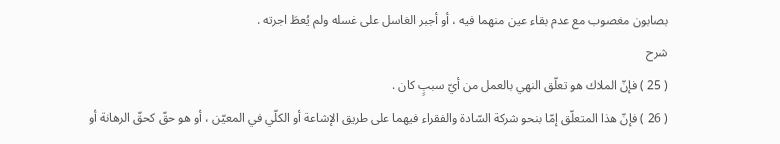بصابون مغصوب مع عدم بقاء عين منهما فيه ، أو أجبر الغاسل على غسله ولم يُعطَ اجرته .
شرح
( 25 ) فإنّ الملاك هو تعلّق النهي بالعمل من أيّ سببٍ كان .
( 26 ) فإنّ هذا المتعلّق إمّا بنحو شركة السّادة والفقراء فيهما على طريق الإشاعة أو الكلّي في المعيّن ، أو هو حقّ كحقّ الرهانة أو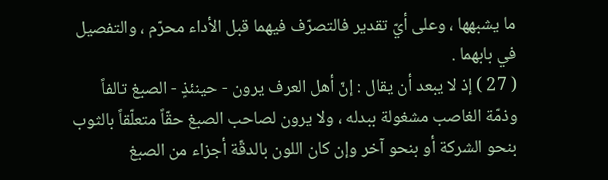ما يشبهها ، وعلى أيّ تقدير فالتصرّف فيهما قبل الأداء محرّم ، والتفصيل في بابهما .
( 27 ) إذ لا يبعد أن يقال : إنّ أهل العرف يرون - حينئذٍ - الصبغ تالفاً وذمّة الغاصب مشغولة ببدله ، ولا يرون لصاحب الصبغ حقّاً متعلّقاً بالثوب بنحو الشركة أو بنحو آخر وإن كان اللون بالدقّة أجزاء من الصبغ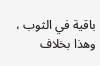باقية في الثوب ، وهذا بخلاف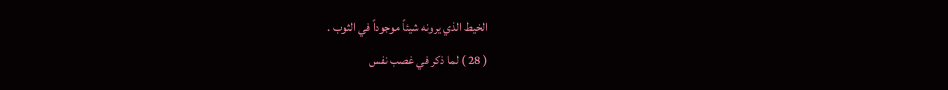الخيط الذي يرونه شيئاً موجوداً في الثوب .
( 28 ) لما ذكر في غصب نفس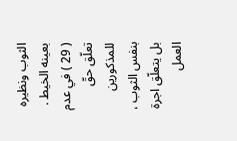الثوب ونظيره بعينه الخيط .
( 29 ) في عدم تعلّق حقّ للمذكورين بنفس الثوب ، بل يتعلّق اجرة العمل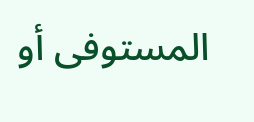المستوفى أو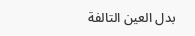بدل العين التالفة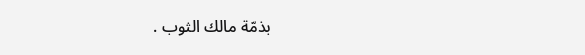بذمّة مالك الثوب .